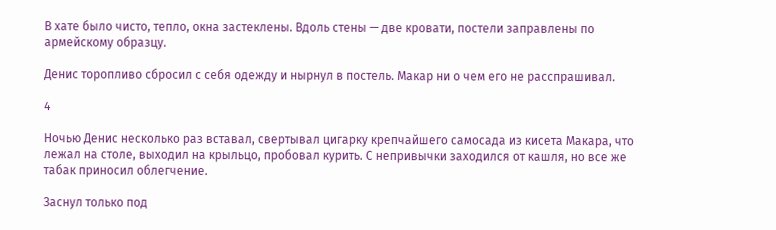В хате было чисто, тепло, окна застеклены. Вдоль стены — две кровати, постели заправлены по армейскому образцу.

Денис торопливо сбросил с себя одежду и нырнул в постель. Макар ни о чем его не расспрашивал.

4

Ночью Денис несколько раз вставал, свертывал цигарку крепчайшего самосада из кисета Макара, что лежал на столе, выходил на крыльцо, пробовал курить. С непривычки заходился от кашля, но все же табак приносил облегчение.

Заснул только под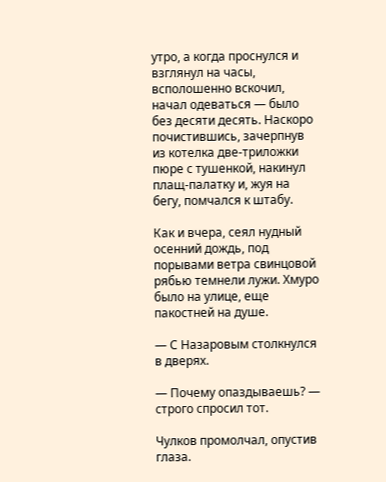утро, а когда проснулся и взглянул на часы, всполошенно вскочил, начал одеваться — было без десяти десять. Наскоро почистившись, зачерпнув из котелка две-триложки пюре с тушенкой, накинул плащ-палатку и, жуя на бегу, помчался к штабу.

Как и вчера, сеял нудный осенний дождь, под порывами ветра свинцовой рябью темнели лужи. Хмуро было на улице, еще пакостней на душе.

— С Назаровым столкнулся в дверях.

— Почему опаздываешь? — строго спросил тот.

Чулков промолчал, опустив глаза.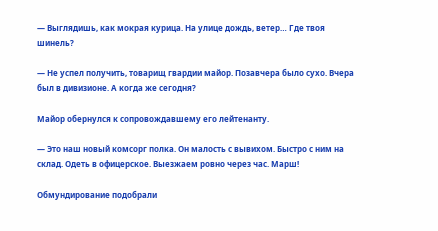— Выглядишь, как мокрая курица. На улице дождь, ветер… Где твоя шинель?

— Не успел получить, товарищ гвардии майор. Позавчера было сухо. Вчера был в дивизионе. А когда же сегодня?

Майор обернулся к сопровождавшему его лейтенанту.

— Это наш новый комсорг полка. Он малость с вывихом. Быстро с ним на склад. Одеть в офицерское. Выезжаем ровно через час. Марш!

Обмундирование подобрали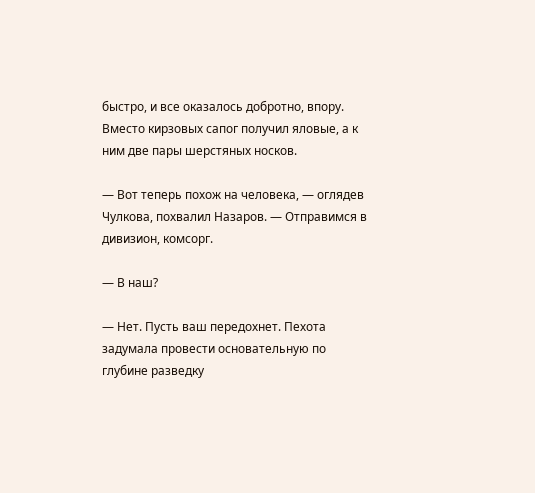быстро, и все оказалось добротно, впору. Вместо кирзовых сапог получил яловые, а к ним две пары шерстяных носков.

— Вот теперь похож на человека, — оглядев Чулкова, похвалил Назаров. — Отправимся в дивизион, комсорг.

— В наш?

— Нет. Пусть ваш передохнет. Пехота задумала провести основательную по глубине разведку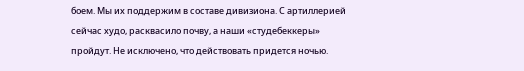боем. Мы их поддержим в составе дивизиона. С артиллерией сейчас худо, расквасило почву, а наши «студебеккеры» пройдут. Не исключено, что действовать придется ночью.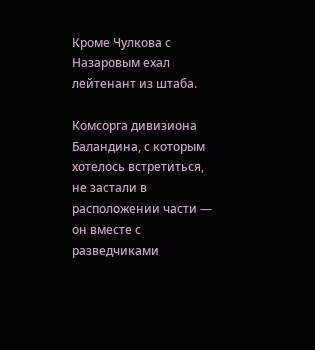Кроме Чулкова с Назаровым ехал лейтенант из штаба.

Комсорга дивизиона Баландина, с которым хотелось встретиться, не застали в расположении части — он вместе с разведчиками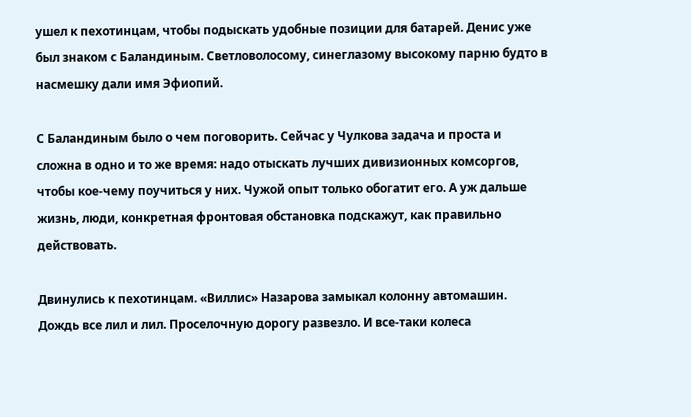ушел к пехотинцам, чтобы подыскать удобные позиции для батарей. Денис уже был знаком с Баландиным. Светловолосому, синеглазому высокому парню будто в насмешку дали имя Эфиопий.

С Баландиным было о чем поговорить. Сейчас у Чулкова задача и проста и сложна в одно и то же время: надо отыскать лучших дивизионных комсоргов, чтобы кое-чему поучиться у них. Чужой опыт только обогатит его. А уж дальше жизнь, люди, конкретная фронтовая обстановка подскажут, как правильно действовать.

Двинулись к пехотинцам. «Виллис» Назарова замыкал колонну автомашин. Дождь все лил и лил. Проселочную дорогу развезло. И все-таки колеса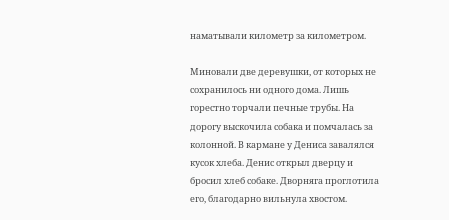наматывали километр за километром.

Миновали две деревушки, от которых не сохранилось ни одного дома. Лишь горестно торчали печные трубы. На дорогу выскочила собака и помчалась за колонной. В кармане у Дениса завалялся кусок хлеба. Денис открыл дверцу и бросил хлеб собаке. Дворняга проглотила его, благодарно вильнула хвостом.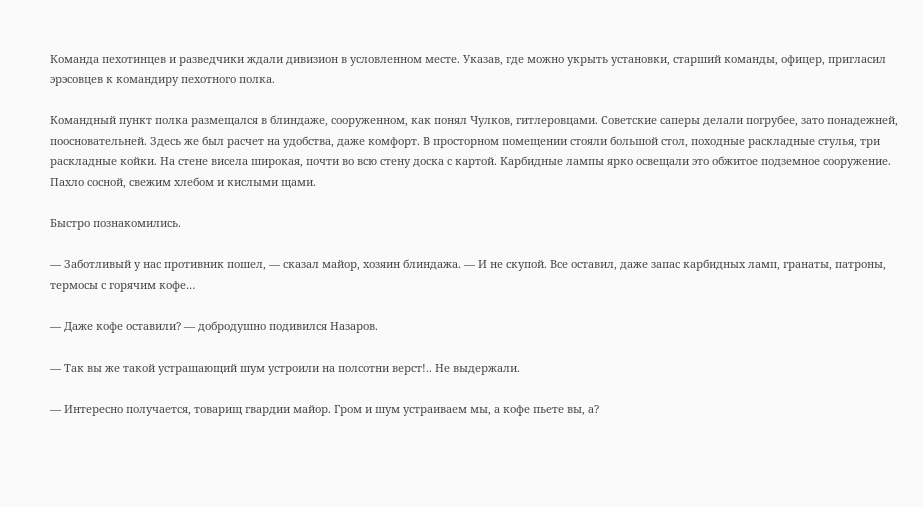Команда пехотинцев и разведчики ждали дивизион в условленном месте. Указав, где можно укрыть установки, старший команды, офицер, пригласил эрэсовцев к командиру пехотного полка.

Командный пункт полка размещался в блиндаже, сооруженном, как понял Чулков, гитлеровцами. Советские саперы делали погрубее, зато понадежней, поосновательней. Здесь же был расчет на удобства, даже комфорт. В просторном помещении стояли большой стол, походные раскладные стулья, три раскладные койки. На стене висела широкая, почти во всю стену доска с картой. Карбидные лампы ярко освещали это обжитое подземное сооружение. Пахло сосной, свежим хлебом и кислыми щами.

Быстро познакомились.

— Заботливый у нас противник пошел, — сказал майор, хозяин блиндажа. — И не скупой. Все оставил, даже запас карбидных ламп, гранаты, патроны, термосы с горячим кофе…

— Даже кофе оставили? — добродушно подивился Назаров.

— Так вы же такой устрашающий шум устроили на полсотни верст!.. Не выдержали.

— Интересно получается, товарищ гвардии майор. Гром и шум устраиваем мы, а кофе пьете вы, а?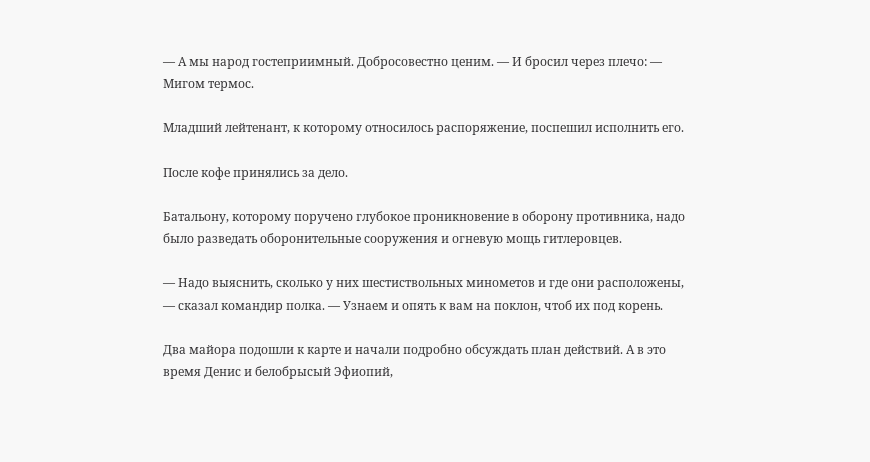— А мы народ гостеприимный. Добросовестно ценим. — И бросил через плечо: — Мигом термос.

Младший лейтенант, к которому относилось распоряжение, поспешил исполнить его.

После кофе принялись за дело.

Батальону, которому поручено глубокое проникновение в оборону противника, надо было разведать оборонительные сооружения и огневую мощь гитлеровцев.

— Надо выяснить, сколько у них шестиствольных минометов и где они расположены, — сказал командир полка. — Узнаем и опять к вам на поклон, чтоб их под корень.

Два майора подошли к карте и начали подробно обсуждать план действий. А в это время Денис и белобрысый Эфиопий,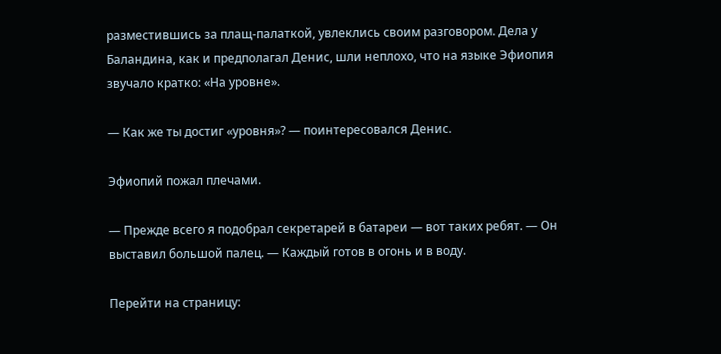разместившись за плащ-палаткой, увлеклись своим разговором. Дела у Баландина, как и предполагал Денис, шли неплохо, что на языке Эфиопия звучало кратко: «На уровне».

— Как же ты достиг «уровня»? — поинтересовался Денис.

Эфиопий пожал плечами.

— Прежде всего я подобрал секретарей в батареи — вот таких ребят. — Он выставил большой палец. — Каждый готов в огонь и в воду.

Перейти на страницу: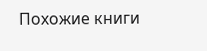Похожие книги